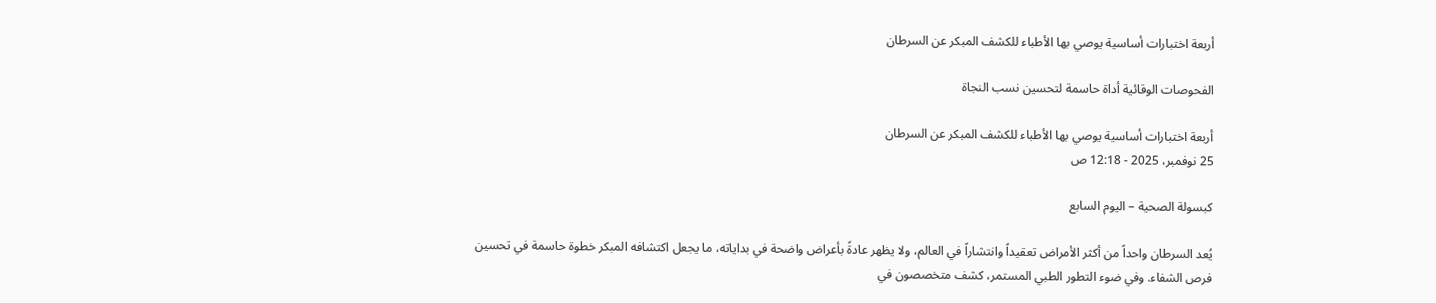أربعة اختبارات أساسية يوصي بها الأطباء للكشف المبكر عن السرطان

الفحوصات الوقائية أداة حاسمة لتحسين نسب النجاة

أربعة اختبارات أساسية يوصي بها الأطباء للكشف المبكر عن السرطان
25 نوفمبر، 2025 - 12:18 ص

كبسولة الصحية – اليوم السابع

يُعد السرطان واحداً من أكثر الأمراض تعقيداً وانتشاراً في العالم، ولا يظهر عادةً بأعراض واضحة في بداياته، ما يجعل اكتشافه المبكر خطوة حاسمة في تحسين فرص الشفاء. وفي ضوء التطور الطبي المستمر، كشف متخصصون في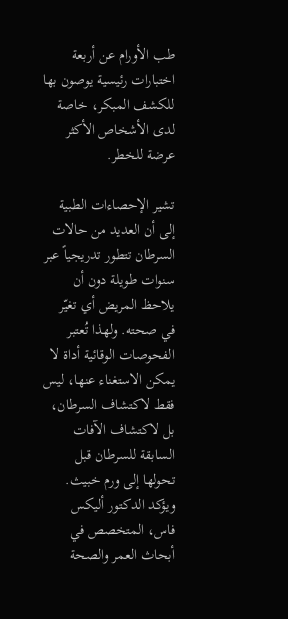طب الأورام عن أربعة اختبارات رئيسية يوصون بها للكشف المبكر، خاصة لدى الأشخاص الأكثر عرضة للخطر.

تشير الإحصاءات الطبية إلى أن العديد من حالات السرطان تتطور تدريجياً عبر سنوات طويلة دون أن يلاحظ المريض أي تغيّر في صحته. ولهذا تُعتبر الفحوصات الوقائية أداة لا يمكن الاستغناء عنها، ليس فقط لاكتشاف السرطان، بل لاكتشاف الآفات السابقة للسرطان قبل تحولها إلى ورم خبيث. ويؤكد الدكتور أليكس فاس، المتخصص في أبحاث العمر والصحة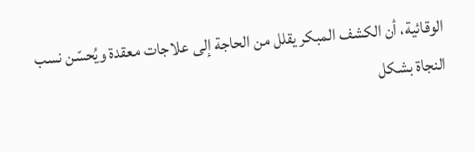الوقائية، أن الكشف المبكر يقلل من الحاجة إلى علاجات معقدة ويُحسّن نسب النجاة بشكل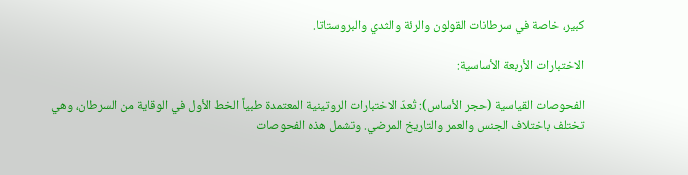كبير، خاصة في سرطانات القولون والرئة والثدي والبروستاتا.

الاختبارات الأربعة الأساسية:

الفحوصات القياسية (حجر الأساس): تُعدّ الاختبارات الروتينية المعتمدة طبياً الخط الأول في الوقاية من السرطان، وهي تختلف باختلاف الجنس والعمر والتاريخ المرضي. وتشمل هذه الفحوصات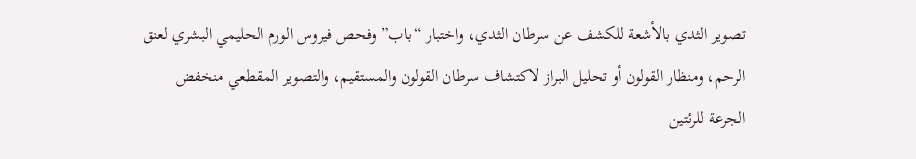تصوير الثدي بالأشعة للكشف عن سرطان الثدي، واختبار “باب” وفحص فيروس الورم الحليمي البشري لعنق الرحم، ومنظار القولون أو تحليل البراز لاكتشاف سرطان القولون والمستقيم، والتصوير المقطعي منخفض الجرعة للرئتين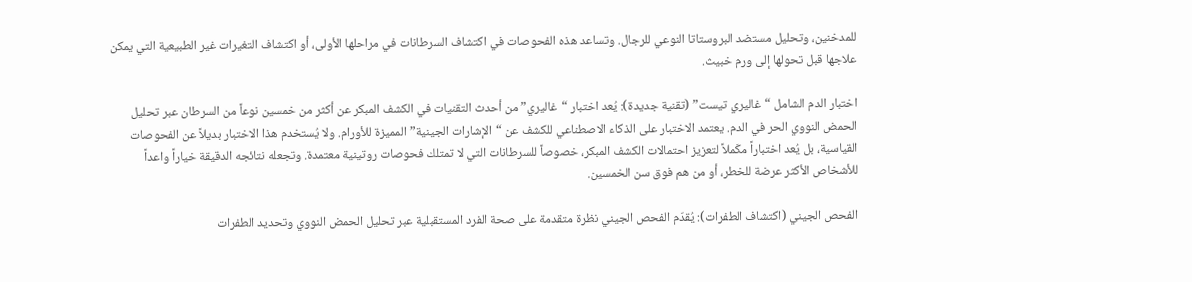للمدخنين، وتحليل مستضد البروستاتا النوعي للرجال. وتساعد هذه الفحوصات في اكتشاف السرطانات في مراحلها الأولى، أو اكتشاف التغيرات غير الطبيعية التي يمكن علاجها قبل تحولها إلى ورم خبيث.

اختبار الدم الشامل “غاليري تيست” (تقنية جديدة): يُعد اختبار “غاليري” من أحدث التقنيات في الكشف المبكر عن أكثر من خمسين نوعاً من السرطان عبر تحليل الحمض النووي الحر في الدم. يعتمد الاختبار على الذكاء الاصطناعي للكشف عن “الإشارات الجينية” المميزة للأورام. ولا يُستخدم هذا الاختبار بديلاً عن الفحوصات القياسية، بل يُعد اختباراً مكَملاً لتعزيز احتمالات الكشف المبكر، خصوصاً للسرطانات التي لا تمتلك فحوصات روتينية معتمدة. وتجعله نتائجه الدقيقة خياراً واعداً للأشخاص الأكثر عرضة للخطر، أو من هم فوق سن الخمسين.

الفحص الجيني (اكتشاف الطفرات): يُقدّم الفحص الجيني نظرة متقدمة على صحة الفرد المستقبلية عبر تحليل الحمض النووي وتحديد الطفرات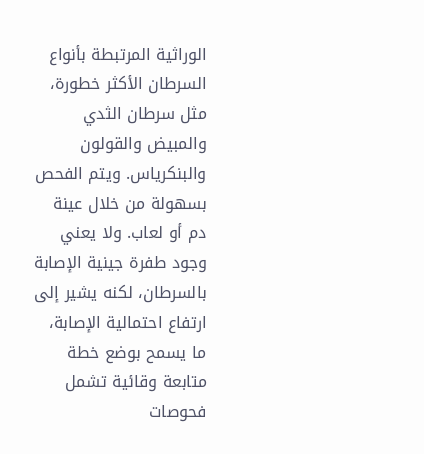الوراثية المرتبطة بأنواع السرطان الأكثر خطورة، مثل سرطان الثدي والمبيض والقولون والبنكرياس. ويتم الفحص بسهولة من خلال عينة دم أو لعاب. ولا يعني وجود طفرة جينية الإصابة بالسرطان، لكنه يشير إلى ارتفاع احتمالية الإصابة، ما يسمح بوضع خطة متابعة وقائية تشمل فحوصات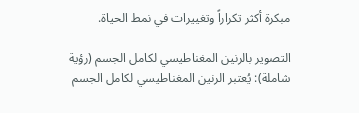مبكرة أكثر تكراراً وتغييرات في نمط الحياة.

التصوير بالرنين المغناطيسي لكامل الجسم (رؤية شاملة): يُعتبر الرنين المغناطيسي لكامل الجسم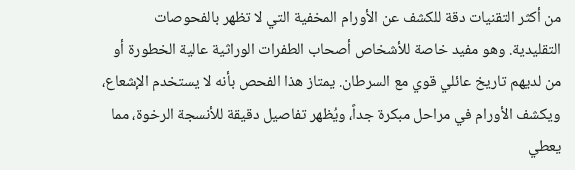من أكثر التقنيات دقة للكشف عن الأورام المخفية التي لا تظهر بالفحوصات التقليدية. وهو مفيد خاصة للأشخاص أصحاب الطفرات الوراثية عالية الخطورة أو من لديهم تاريخ عائلي قوي مع السرطان. يمتاز هذا الفحص بأنه لا يستخدم الإشعاع، ويكشف الأورام في مراحل مبكرة جداً، ويُظهر تفاصيل دقيقة للأنسجة الرخوة، مما يعطي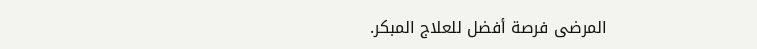المرضى فرصة أفضل للعلاج المبكر.